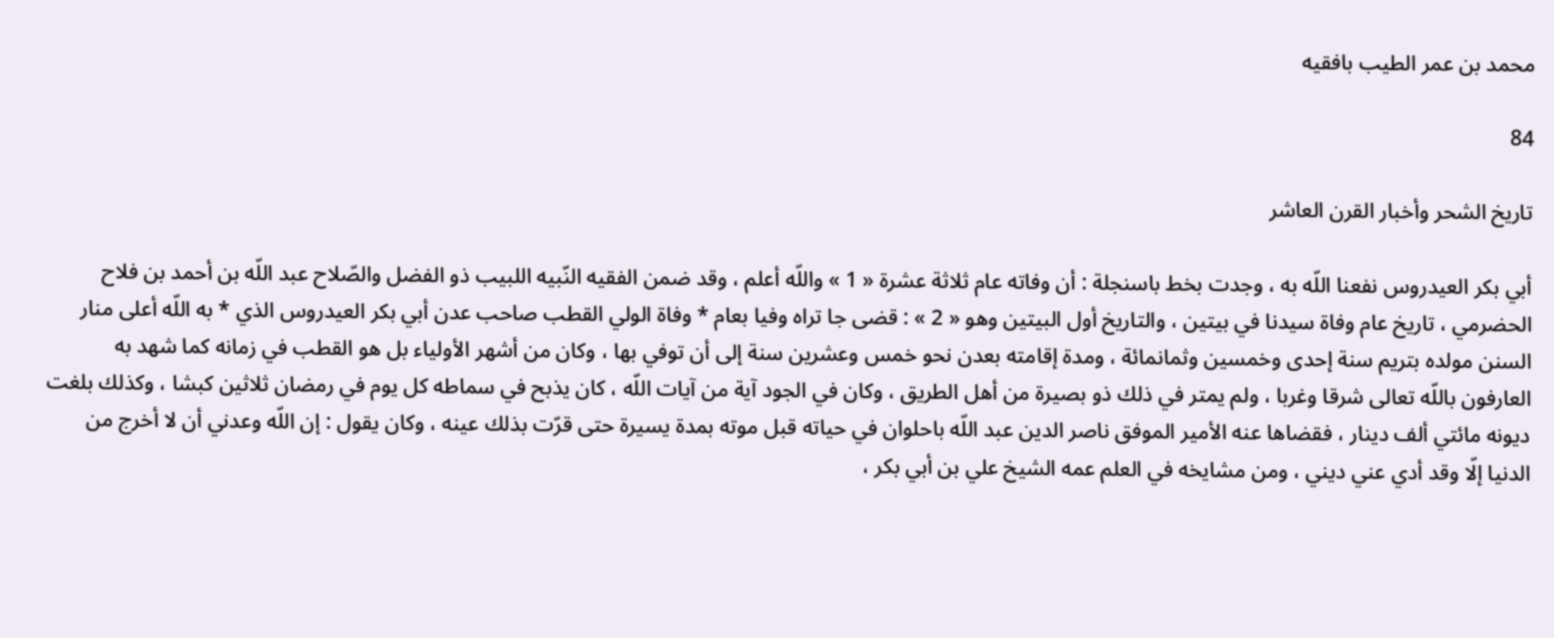محمد بن عمر الطيب بافقيه

84

تاريخ الشحر وأخبار القرن العاشر

أبي بكر العيدروس نفعنا اللّه به ، وجدت بخط باسنجلة : أن وفاته عام ثلاثة عشرة « 1 » واللّه أعلم ، وقد ضمن الفقيه النّبيه اللبيب ذو الفضل والصّلاح عبد اللّه بن أحمد بن فلاح الحضرمي ، تاريخ عام وفاة سيدنا في بيتين ، والتاريخ أول البيتين وهو « 2 » : قضى جا تراه وفيا بعام * وفاة الولي القطب صاحب عدن أبي بكر العيدروس الذي * به اللّه أعلى منار السنن مولده بتريم سنة إحدى وخمسين وثمانمائة ، ومدة إقامته بعدن نحو خمس وعشرين سنة إلى أن توفي بها ، وكان من أشهر الأولياء بل هو القطب في زمانه كما شهد به العارفون باللّه تعالى شرقا وغربا ، ولم يمتر في ذلك ذو بصيرة من أهل الطريق ، وكان في الجود آية من آيات اللّه ، كان يذبح في سماطه كل يوم في رمضان ثلاثين كبشا ، وكذلك بلغت ديونه مائتي ألف دينار ، فقضاها عنه الأمير الموفق ناصر الدين عبد اللّه باحلوان في حياته قبل موته بمدة يسيرة حتى قرّت بذلك عينه ، وكان يقول : إن اللّه وعدني أن لا أخرج من الدنيا إلّا وقد أدي عني ديني ، ومن مشايخه في العلم عمه الشيخ علي بن أبي بكر ،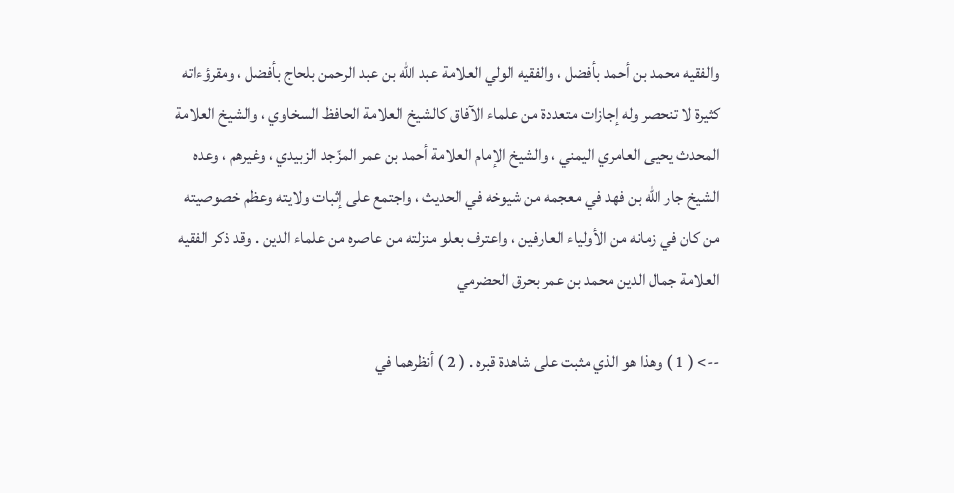والفقيه محمد بن أحمد بأفضل ، والفقيه الولي العلامة عبد اللّه بن عبد الرحمن بلحاج بأفضل ، ومقرؤءاته كثيرة لا تنحصر وله إجازات متعددة من علماء الآفاق كالشيخ العلامة الحافظ السخاوي ، والشيخ العلامة المحدث يحيى العامري اليمني ، والشيخ الإمام العلامة أحمد بن عمر المزّجد الزبيدي ، وغيرهم ، وعده الشيخ جار اللّه بن فهد في معجمه من شيوخه في الحديث ، واجتمع على إثبات ولايته وعظم خصوصيته من كان في زمانه من الأولياء العارفين ، واعترف بعلو منزلته من عاصره من علماء الدين . وقد ذكر الفقيه العلامة جمال الدين محمد بن عمر بحرق الحضرمي

--> ( 1 ) وهذا هو الذي مثبت على شاهدة قبره . ( 2 ) أنظرهما في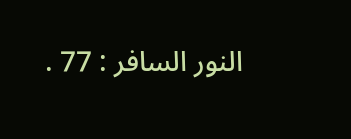النور السافر : 77 .